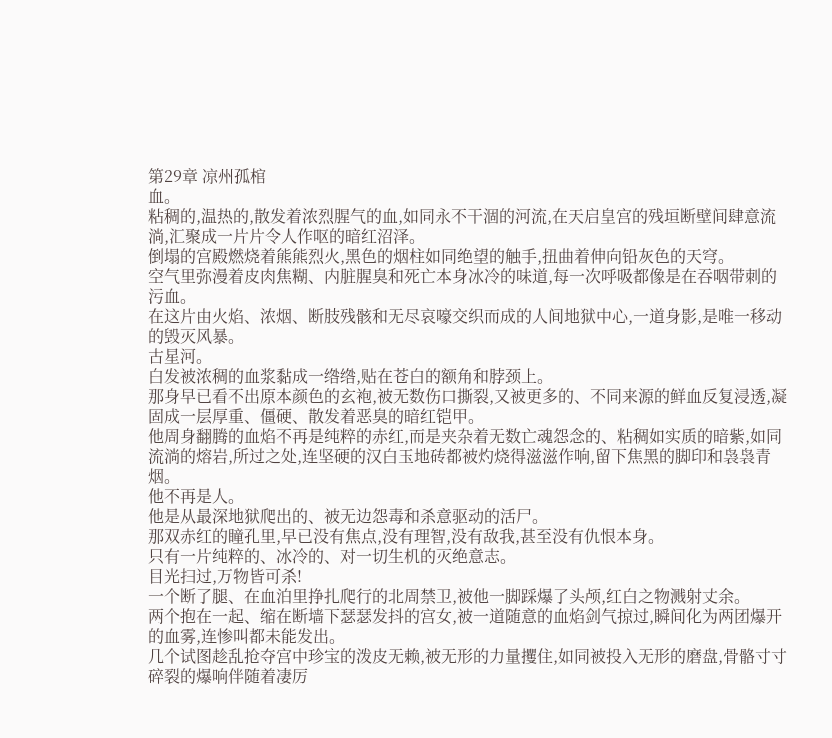第29章 凉州孤棺
血。
粘稠的,温热的,散发着浓烈腥气的血,如同永不干涸的河流,在天启皇宫的残垣断壁间肆意流淌,汇聚成一片片令人作呕的暗红沼泽。
倒塌的宫殿燃烧着熊熊烈火,黑色的烟柱如同绝望的触手,扭曲着伸向铅灰色的天穹。
空气里弥漫着皮肉焦糊、内脏腥臭和死亡本身冰冷的味道,每一次呼吸都像是在吞咽带刺的污血。
在这片由火焰、浓烟、断肢残骸和无尽哀嚎交织而成的人间地狱中心,一道身影,是唯一移动的毁灭风暴。
古星河。
白发被浓稠的血浆黏成一绺绺,贴在苍白的额角和脖颈上。
那身早已看不出原本颜色的玄袍,被无数伤口撕裂,又被更多的、不同来源的鲜血反复浸透,凝固成一层厚重、僵硬、散发着恶臭的暗红铠甲。
他周身翻腾的血焰不再是纯粹的赤红,而是夹杂着无数亡魂怨念的、粘稠如实质的暗紫,如同流淌的熔岩,所过之处,连坚硬的汉白玉地砖都被灼烧得滋滋作响,留下焦黑的脚印和袅袅青烟。
他不再是人。
他是从最深地狱爬出的、被无边怨毒和杀意驱动的活尸。
那双赤红的瞳孔里,早已没有焦点,没有理智,没有敌我,甚至没有仇恨本身。
只有一片纯粹的、冰冷的、对一切生机的灭绝意志。
目光扫过,万物皆可杀!
一个断了腿、在血泊里挣扎爬行的北周禁卫,被他一脚踩爆了头颅,红白之物溅射丈余。
两个抱在一起、缩在断墙下瑟瑟发抖的宫女,被一道随意的血焰剑气掠过,瞬间化为两团爆开的血雾,连惨叫都未能发出。
几个试图趁乱抢夺宫中珍宝的泼皮无赖,被无形的力量攫住,如同被投入无形的磨盘,骨骼寸寸碎裂的爆响伴随着凄厉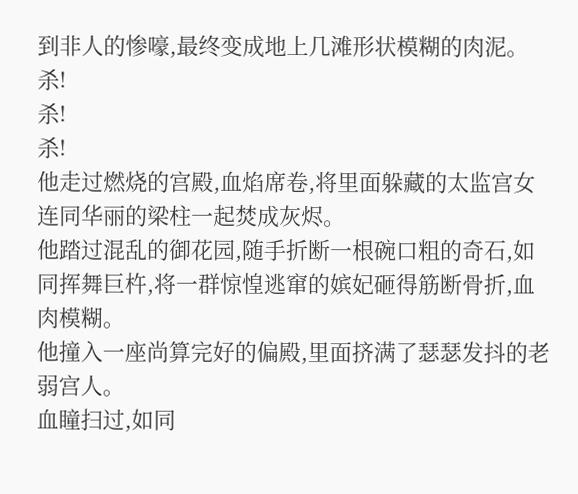到非人的惨嚎,最终变成地上几滩形状模糊的肉泥。
杀!
杀!
杀!
他走过燃烧的宫殿,血焰席卷,将里面躲藏的太监宫女连同华丽的梁柱一起焚成灰烬。
他踏过混乱的御花园,随手折断一根碗口粗的奇石,如同挥舞巨杵,将一群惊惶逃窜的嫔妃砸得筋断骨折,血肉模糊。
他撞入一座尚算完好的偏殿,里面挤满了瑟瑟发抖的老弱宫人。
血瞳扫过,如同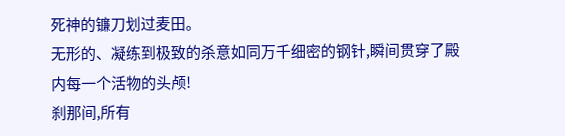死神的镰刀划过麦田。
无形的、凝练到极致的杀意如同万千细密的钢针,瞬间贯穿了殿内每一个活物的头颅!
刹那间,所有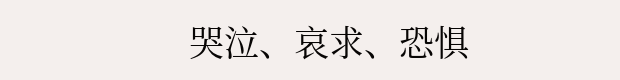哭泣、哀求、恐惧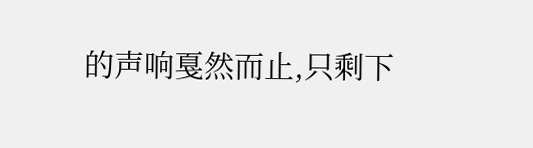的声响戛然而止,只剩下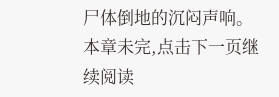尸体倒地的沉闷声响。
本章未完,点击下一页继续阅读